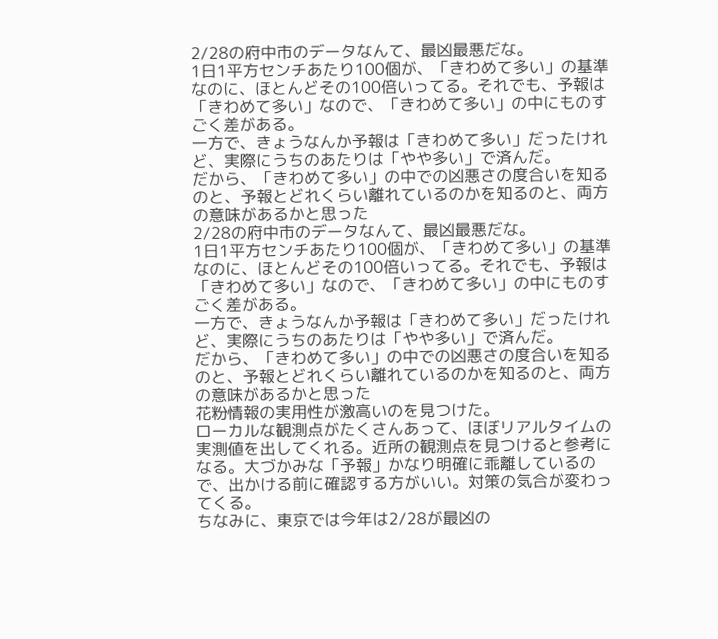2/28の府中市のデータなんて、最凶最悪だな。
1日1平方センチあたり100個が、「きわめて多い」の基準なのに、ほとんどその100倍いってる。それでも、予報は「きわめて多い」なので、「きわめて多い」の中にものすごく差がある。
一方で、きょうなんか予報は「きわめて多い」だったけれど、実際にうちのあたりは「やや多い」で済んだ。
だから、「きわめて多い」の中での凶悪さの度合いを知るのと、予報とどれくらい離れているのかを知るのと、両方の意味があるかと思った
2/28の府中市のデータなんて、最凶最悪だな。
1日1平方センチあたり100個が、「きわめて多い」の基準なのに、ほとんどその100倍いってる。それでも、予報は「きわめて多い」なので、「きわめて多い」の中にものすごく差がある。
一方で、きょうなんか予報は「きわめて多い」だったけれど、実際にうちのあたりは「やや多い」で済んだ。
だから、「きわめて多い」の中での凶悪さの度合いを知るのと、予報とどれくらい離れているのかを知るのと、両方の意味があるかと思った
花粉情報の実用性が激高いのを見つけた。
ローカルな観測点がたくさんあって、ほぼリアルタイムの実測値を出してくれる。近所の観測点を見つけると参考になる。大づかみな「予報」かなり明確に乖離しているので、出かける前に確認する方がいい。対策の気合が変わってくる。
ちなみに、東京では今年は2/28が最凶の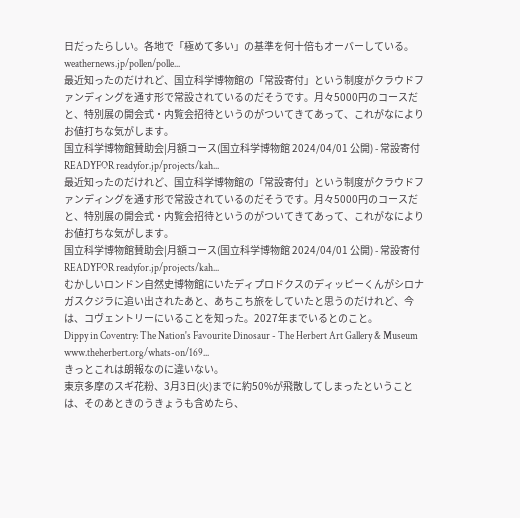日だったらしい。各地で「極めて多い」の基準を何十倍もオーバーしている。
weathernews.jp/pollen/polle...
最近知ったのだけれど、国立科学博物館の「常設寄付」という制度がクラウドファンディングを通す形で常設されているのだそうです。月々5000円のコースだと、特別展の開会式・内覧会招待というのがついてきてあって、これがなによりお値打ちな気がします。
国立科学博物館賛助会|月額コース(国立科学博物館 2024/04/01 公開) - 常設寄付 READYFOR readyfor.jp/projects/kah...
最近知ったのだけれど、国立科学博物館の「常設寄付」という制度がクラウドファンディングを通す形で常設されているのだそうです。月々5000円のコースだと、特別展の開会式・内覧会招待というのがついてきてあって、これがなによりお値打ちな気がします。
国立科学博物館賛助会|月額コース(国立科学博物館 2024/04/01 公開) - 常設寄付 READYFOR readyfor.jp/projects/kah...
むかしいロンドン自然史博物館にいたディプロドクスのディッピーくんがシロナガスクジラに追い出されたあと、あちこち旅をしていたと思うのだけれど、今は、コヴェントリーにいることを知った。2027年までいるとのこと。
Dippy in Coventry: The Nation's Favourite Dinosaur - The Herbert Art Gallery & Museum www.theherbert.org/whats-on/169...
きっとこれは朗報なのに違いない。
東京多摩のスギ花粉、3月3日(火)までに約50%が飛散してしまったということは、そのあときのうきょうも含めたら、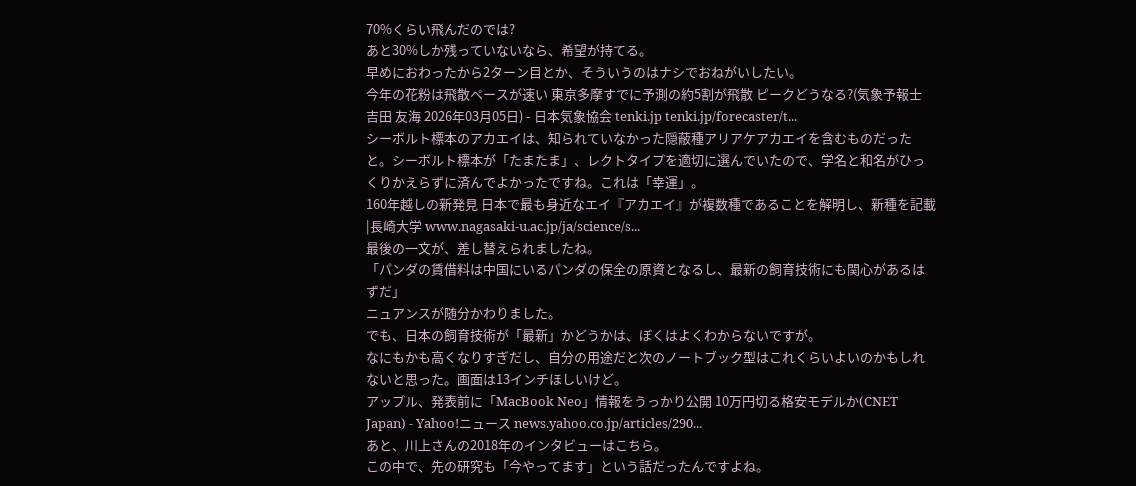70%くらい飛んだのでは?
あと30%しか残っていないなら、希望が持てる。
早めにおわったから2ターン目とか、そういうのはナシでおねがいしたい。
今年の花粉は飛散ペースが速い 東京多摩すでに予測の約5割が飛散 ピークどうなる?(気象予報士 吉田 友海 2026年03月05日) - 日本気象協会 tenki.jp tenki.jp/forecaster/t...
シーボルト標本のアカエイは、知られていなかった隠蔽種アリアケアカエイを含むものだったと。シーボルト標本が「たまたま」、レクトタイプを適切に選んでいたので、学名と和名がひっくりかえらずに済んでよかったですね。これは「幸運」。
160年越しの新発見 日本で最も身近なエイ『アカエイ』が複数種であることを解明し、新種を記載|長崎大学 www.nagasaki-u.ac.jp/ja/science/s...
最後の一文が、差し替えられましたね。
「パンダの賃借料は中国にいるパンダの保全の原資となるし、最新の飼育技術にも関心があるはずだ」
ニュアンスが随分かわりました。
でも、日本の飼育技術が「最新」かどうかは、ぼくはよくわからないですが。
なにもかも高くなりすぎだし、自分の用途だと次のノートブック型はこれくらいよいのかもしれないと思った。画面は13インチほしいけど。
アップル、発表前に「MacBook Neo」情報をうっかり公開 10万円切る格安モデルか(CNET Japan) - Yahoo!ニュース news.yahoo.co.jp/articles/290...
あと、川上さんの2018年のインタビューはこちら。
この中で、先の研究も「今やってます」という話だったんですよね。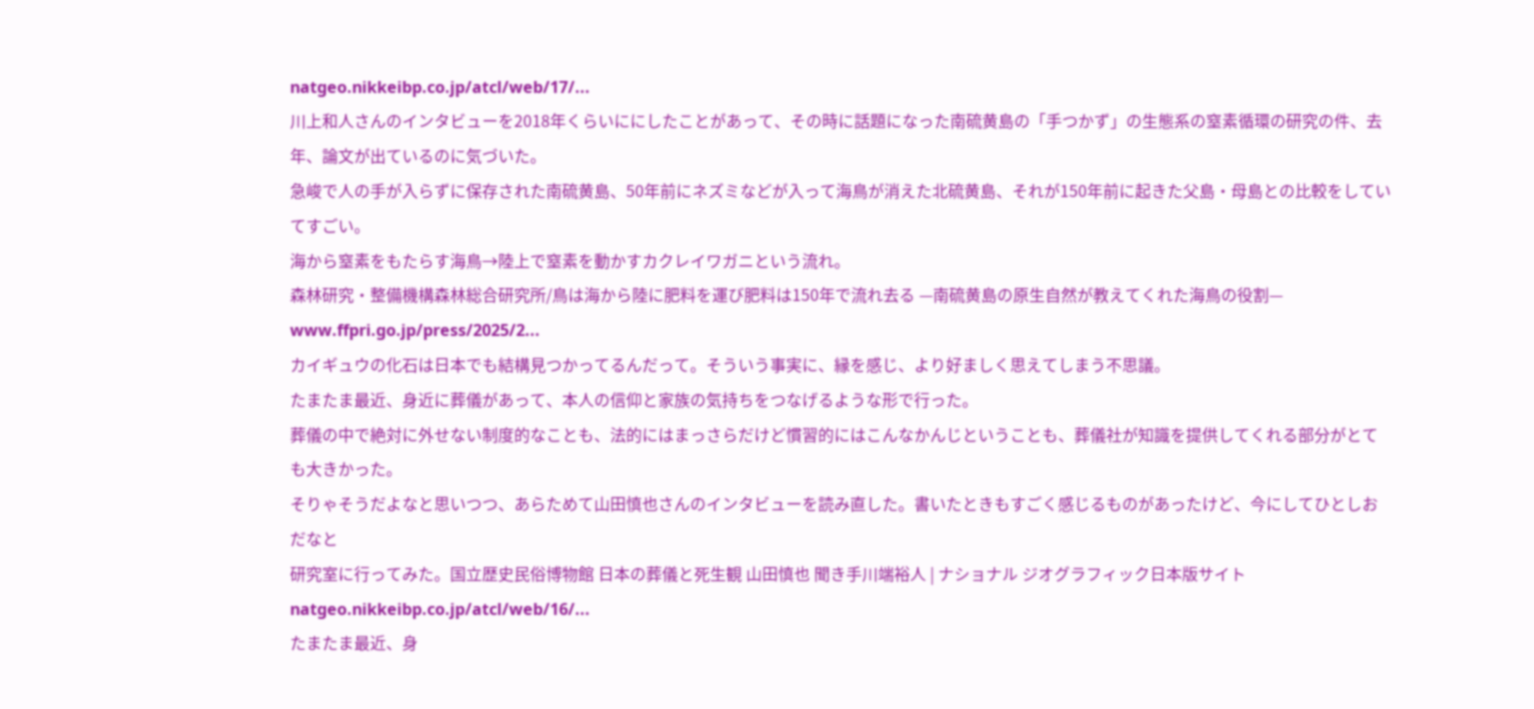natgeo.nikkeibp.co.jp/atcl/web/17/...
川上和人さんのインタビューを2018年くらいににしたことがあって、その時に話題になった南硫黄島の「手つかず」の生態系の窒素循環の研究の件、去年、論文が出ているのに気づいた。
急峻で人の手が入らずに保存された南硫黄島、50年前にネズミなどが入って海鳥が消えた北硫黄島、それが150年前に起きた父島・母島との比較をしていてすごい。
海から窒素をもたらす海鳥→陸上で窒素を動かすカクレイワガニという流れ。
森林研究・整備機構森林総合研究所/鳥は海から陸に肥料を運び肥料は150年で流れ去る —南硫黄島の原生自然が教えてくれた海鳥の役割— www.ffpri.go.jp/press/2025/2...
カイギュウの化石は日本でも結構見つかってるんだって。そういう事実に、縁を感じ、より好ましく思えてしまう不思議。
たまたま最近、身近に葬儀があって、本人の信仰と家族の気持ちをつなげるような形で行った。
葬儀の中で絶対に外せない制度的なことも、法的にはまっさらだけど慣習的にはこんなかんじということも、葬儀社が知識を提供してくれる部分がとても大きかった。
そりゃそうだよなと思いつつ、あらためて山田慎也さんのインタビューを読み直した。書いたときもすごく感じるものがあったけど、今にしてひとしおだなと
研究室に行ってみた。国立歴史民俗博物館 日本の葬儀と死生観 山田慎也 聞き手川端裕人 | ナショナル ジオグラフィック日本版サイト
natgeo.nikkeibp.co.jp/atcl/web/16/...
たまたま最近、身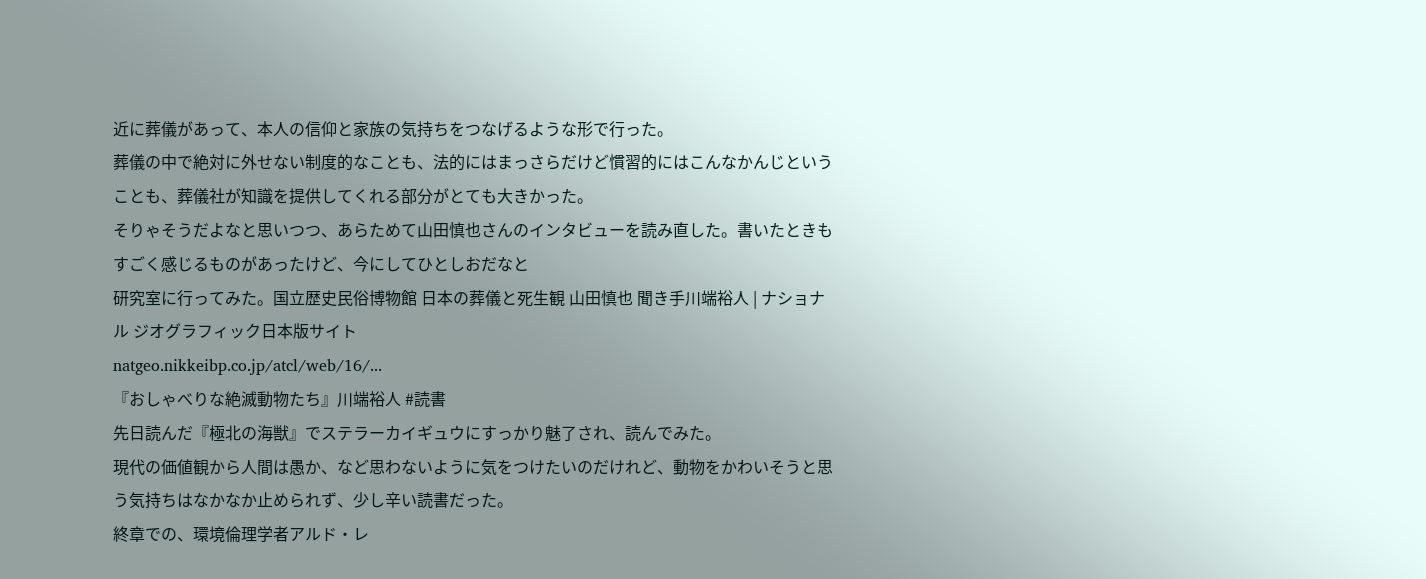近に葬儀があって、本人の信仰と家族の気持ちをつなげるような形で行った。
葬儀の中で絶対に外せない制度的なことも、法的にはまっさらだけど慣習的にはこんなかんじということも、葬儀社が知識を提供してくれる部分がとても大きかった。
そりゃそうだよなと思いつつ、あらためて山田慎也さんのインタビューを読み直した。書いたときもすごく感じるものがあったけど、今にしてひとしおだなと
研究室に行ってみた。国立歴史民俗博物館 日本の葬儀と死生観 山田慎也 聞き手川端裕人 | ナショナル ジオグラフィック日本版サイト
natgeo.nikkeibp.co.jp/atcl/web/16/...
『おしゃべりな絶滅動物たち』川端裕人 #読書
先日読んだ『極北の海獣』でステラーカイギュウにすっかり魅了され、読んでみた。
現代の価値観から人間は愚か、など思わないように気をつけたいのだけれど、動物をかわいそうと思う気持ちはなかなか止められず、少し辛い読書だった。
終章での、環境倫理学者アルド・レ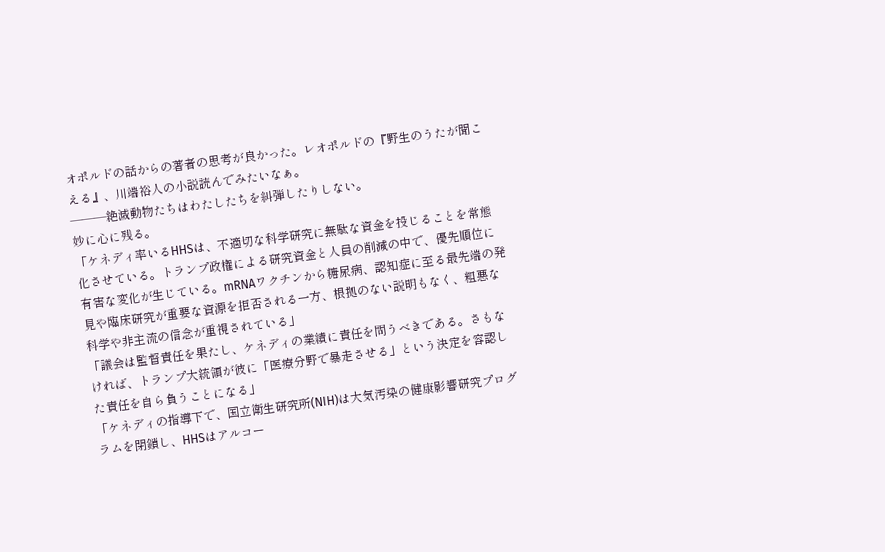オポルドの話からの著者の思考が良かった。レオポルドの『野生のうたが聞こえる』、川端裕人の小説読んでみたいなぁ。
―――絶滅動物たちはわたしたちを糾弾したりしない。
妙に心に残る。
「ケネディ率いるHHSは、不適切な科学研究に無駄な資金を投じることを常態化させている。トランプ政権による研究資金と人員の削減の中で、優先順位に有害な変化が生じている。mRNAワクチンから糖尿病、認知症に至る最先端の発見や臨床研究が重要な資源を拒否される一方、根拠のない説明もなく、粗悪な科学や非主流の信念が重視されている」
「議会は監督責任を果たし、ケネディの業績に責任を問うべきである。さもなければ、トランプ大統領が彼に「医療分野で暴走させる」という決定を容認した責任を自ら負うことになる」
「ケネディの指導下で、国立衛生研究所(NIH)は大気汚染の健康影響研究プログラムを閉鎖し、HHSはアルコー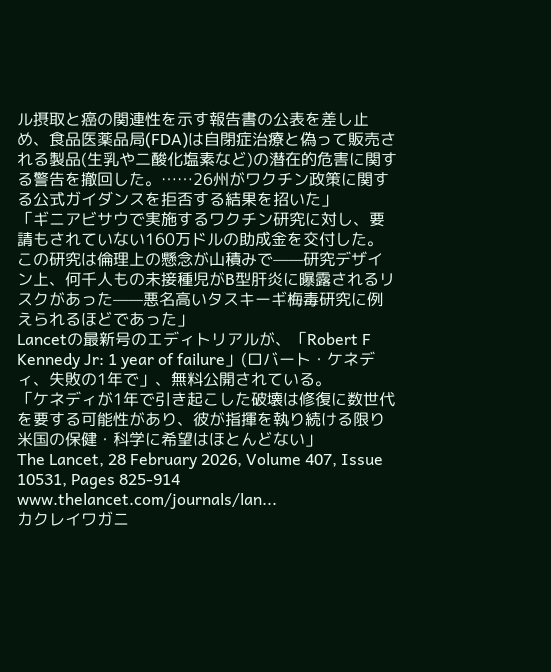ル摂取と癌の関連性を示す報告書の公表を差し止め、食品医薬品局(FDA)は自閉症治療と偽って販売される製品(生乳や二酸化塩素など)の潜在的危害に関する警告を撤回した。……26州がワクチン政策に関する公式ガイダンスを拒否する結果を招いた」
「ギニアビサウで実施するワクチン研究に対し、要請もされていない160万ドルの助成金を交付した。この研究は倫理上の懸念が山積みで——研究デザイン上、何千人もの未接種児がB型肝炎に曝露されるリスクがあった——悪名高いタスキーギ梅毒研究に例えられるほどであった」
Lancetの最新号のエディトリアルが、「Robert F Kennedy Jr: 1 year of failure」(ロバート・ケネディ、失敗の1年で」、無料公開されている。
「ケネディが1年で引き起こした破壊は修復に数世代を要する可能性があり、彼が指揮を執り続ける限り米国の保健・科学に希望はほとんどない」
The Lancet, 28 February 2026, Volume 407, Issue 10531, Pages 825-914 www.thelancet.com/journals/lan...
カクレイワガニ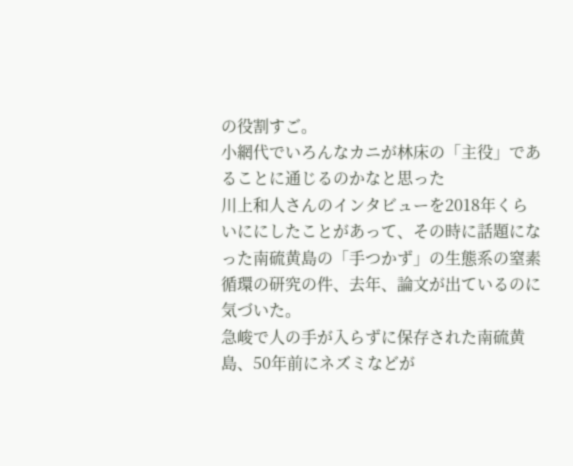の役割すご。
小網代でいろんなカニが林床の「主役」であることに通じるのかなと思った
川上和人さんのインタビューを2018年くらいににしたことがあって、その時に話題になった南硫黄島の「手つかず」の生態系の窒素循環の研究の件、去年、論文が出ているのに気づいた。
急峻で人の手が入らずに保存された南硫黄島、50年前にネズミなどが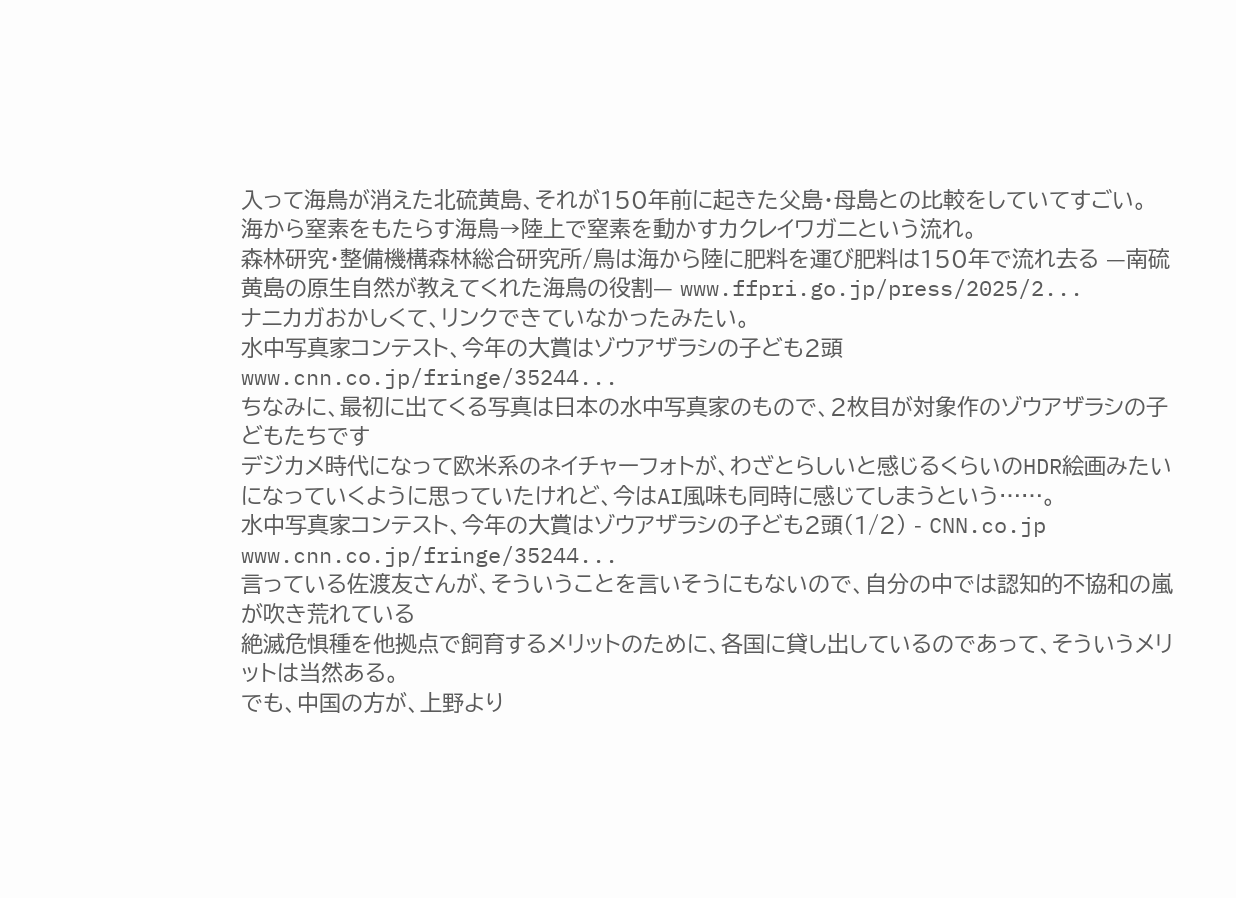入って海鳥が消えた北硫黄島、それが150年前に起きた父島・母島との比較をしていてすごい。
海から窒素をもたらす海鳥→陸上で窒素を動かすカクレイワガニという流れ。
森林研究・整備機構森林総合研究所/鳥は海から陸に肥料を運び肥料は150年で流れ去る —南硫黄島の原生自然が教えてくれた海鳥の役割— www.ffpri.go.jp/press/2025/2...
ナニカガおかしくて、リンクできていなかったみたい。
水中写真家コンテスト、今年の大賞はゾウアザラシの子ども2頭 www.cnn.co.jp/fringe/35244...
ちなみに、最初に出てくる写真は日本の水中写真家のもので、2枚目が対象作のゾウアザラシの子どもたちです
デジカメ時代になって欧米系のネイチャーフォトが、わざとらしいと感じるくらいのHDR絵画みたいになっていくように思っていたけれど、今はAI風味も同時に感じてしまうという……。
水中写真家コンテスト、今年の大賞はゾウアザラシの子ども2頭(1/2) - CNN.co.jp www.cnn.co.jp/fringe/35244...
言っている佐渡友さんが、そういうことを言いそうにもないので、自分の中では認知的不協和の嵐が吹き荒れている
絶滅危惧種を他拠点で飼育するメリットのために、各国に貸し出しているのであって、そういうメリットは当然ある。
でも、中国の方が、上野より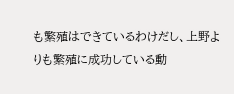も繁殖はできているわけだし、上野よりも繁殖に成功している動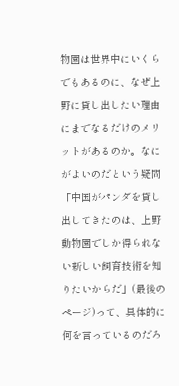物園は世界中にいくらでもあるのに、なぜ上野に貸し出したい理由にまでなるだけのメリットがあるのか。なにがよいのだという疑問
「中国がパンダを貸し出してきたのは、上野動物園でしか得られない新しい飼育技術を知りたいからだ」(最後のページ)って、具体的に何を言っているのだろ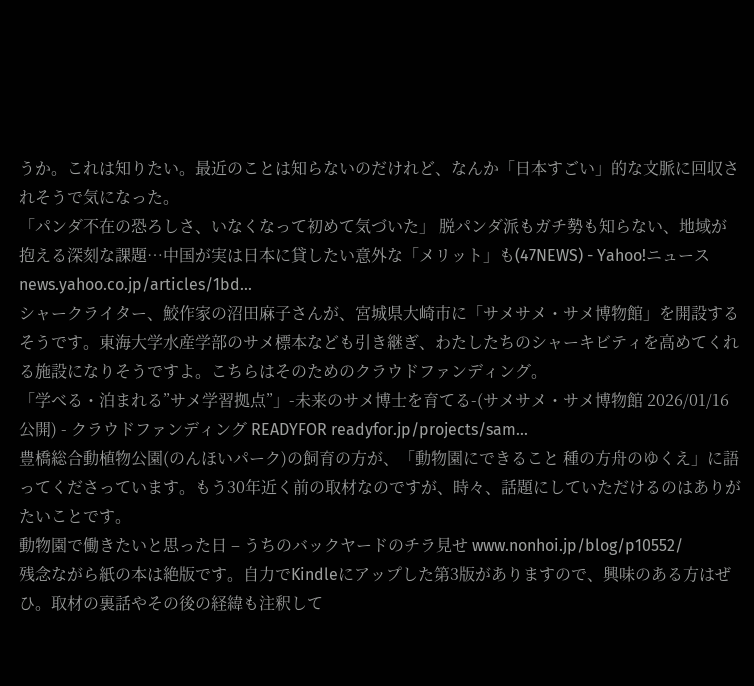うか。これは知りたい。最近のことは知らないのだけれど、なんか「日本すごい」的な文脈に回収されそうで気になった。
「パンダ不在の恐ろしさ、いなくなって初めて気づいた」 脱パンダ派もガチ勢も知らない、地域が抱える深刻な課題…中国が実は日本に貸したい意外な「メリット」も(47NEWS) - Yahoo!ニュース news.yahoo.co.jp/articles/1bd...
シャークライター、鮫作家の沼田麻子さんが、宮城県大崎市に「サメサメ・サメ博物館」を開設するそうです。東海大学水産学部のサメ標本なども引き継ぎ、わたしたちのシャーキビティを高めてくれる施設になりそうですよ。こちらはそのためのクラウドファンディング。
「学べる・泊まれる”サメ学習拠点”」-未来のサメ博士を育てる-(サメサメ・サメ博物館 2026/01/16 公開) - クラウドファンディング READYFOR readyfor.jp/projects/sam...
豊橋総合動植物公園(のんほいパーク)の飼育の方が、「動物園にできること 種の方舟のゆくえ」に語ってくださっています。もう30年近く前の取材なのですが、時々、話題にしていただけるのはありがたいことです。
動物園で働きたいと思った日 – うちのバックヤードのチラ見せ www.nonhoi.jp/blog/p10552/
残念ながら紙の本は絶版です。自力でKindleにアップした第3版がありますので、興味のある方はぜひ。取材の裏話やその後の経緯も注釈して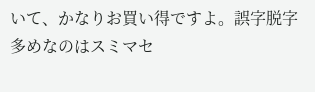いて、かなりお買い得ですよ。誤字脱字多めなのはスミマセ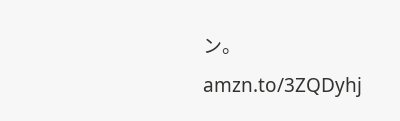ン。
amzn.to/3ZQDyhj